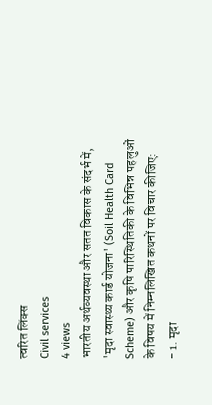त्वरित लिंक्स
Civil services
4 views
भारतीय अर्थव्यवस्था और सतत विकास के संदर्भ में, 'मृदा स्वास्थ्य कार्ड योजना' (Soil Health Card Scheme) और कृषि पारिस्थितिकी के विभिन्न पहलुओं के विषय में निम्नलिखित कथनों पर विचार कीजिए:
- 1. मृदा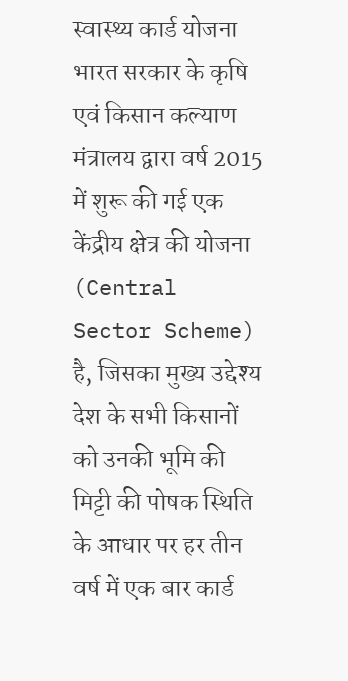स्वास्थ्य कार्ड योजना भारत सरकार के कृषि एवं किसान कल्याण मंत्रालय द्वारा वर्ष 2015 में शुरू की गई एक केंद्रीय क्षेत्र की योजना (Central Sector Scheme) है, जिसका मुख्य उद्देश्य देश के सभी किसानों को उनकी भूमि की मिट्टी की पोषक स्थिति के आधार पर हर तीन वर्ष में एक बार कार्ड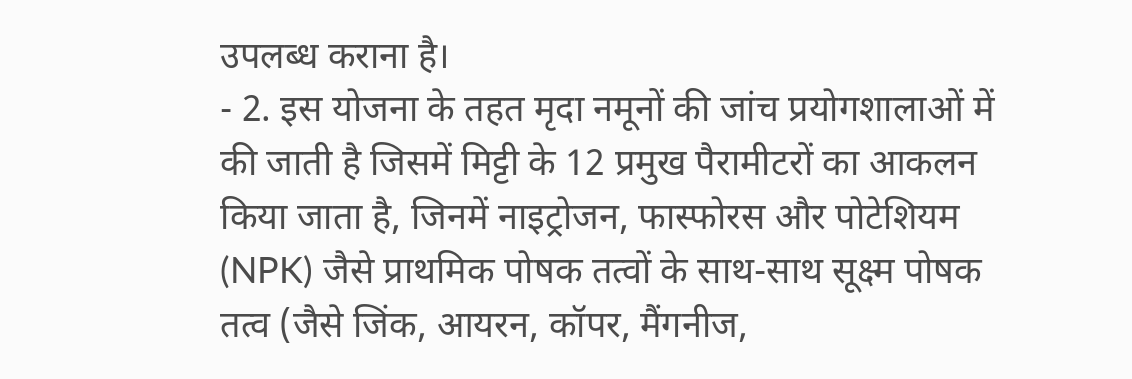उपलब्ध कराना है।
- 2. इस योजना के तहत मृदा नमूनों की जांच प्रयोगशालाओं में की जाती है जिसमें मिट्टी के 12 प्रमुख पैरामीटरों का आकलन किया जाता है, जिनमें नाइट्रोजन, फास्फोरस और पोटेशियम (NPK) जैसे प्राथमिक पोषक तत्वों के साथ-साथ सूक्ष्म पोषक तत्व (जैसे जिंक, आयरन, कॉपर, मैंगनीज,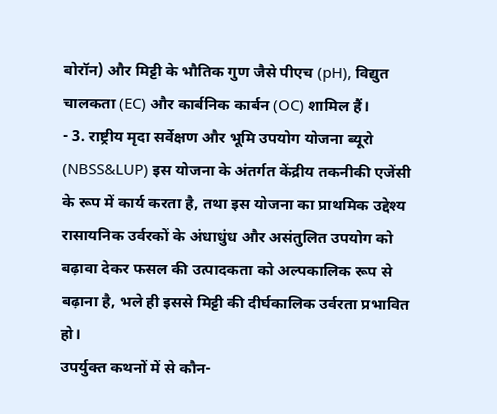बोरॉन) और मिट्टी के भौतिक गुण जैसे पीएच (pH), विद्युत चालकता (EC) और कार्बनिक कार्बन (OC) शामिल हैं।
- 3. राष्ट्रीय मृदा सर्वेक्षण और भूमि उपयोग योजना ब्यूरो (NBSS&LUP) इस योजना के अंतर्गत केंद्रीय तकनीकी एजेंसी के रूप में कार्य करता है, तथा इस योजना का प्राथमिक उद्देश्य रासायनिक उर्वरकों के अंधाधुंध और असंतुलित उपयोग को बढ़ावा देकर फसल की उत्पादकता को अल्पकालिक रूप से बढ़ाना है, भले ही इससे मिट्टी की दीर्घकालिक उर्वरता प्रभावित हो।
उपर्युक्त कथनों में से कौन-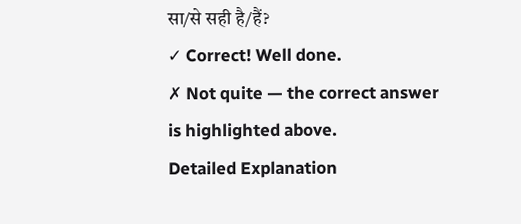सा/से सही है/हैं?
✓ Correct! Well done.
✗ Not quite — the correct answer is highlighted above.
Detailed Explanation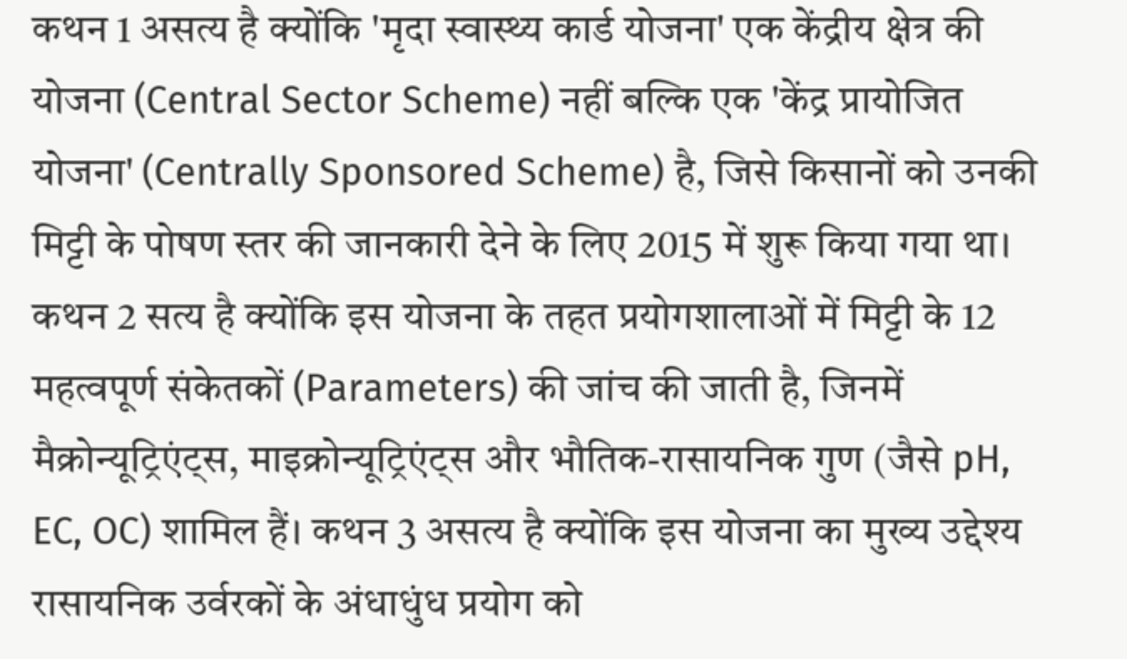कथन 1 असत्य है क्योंकि 'मृदा स्वास्थ्य कार्ड योजना' एक केंद्रीय क्षेत्र की योजना (Central Sector Scheme) नहीं बल्कि एक 'केंद्र प्रायोजित योजना' (Centrally Sponsored Scheme) है, जिसे किसानों को उनकी मिट्टी के पोषण स्तर की जानकारी देने के लिए 2015 में शुरू किया गया था। कथन 2 सत्य है क्योंकि इस योजना के तहत प्रयोगशालाओं में मिट्टी के 12 महत्वपूर्ण संकेतकों (Parameters) की जांच की जाती है, जिनमें मैक्रोन्यूट्रिएंट्स, माइक्रोन्यूट्रिएंट्स और भौतिक-रासायनिक गुण (जैसे pH, EC, OC) शामिल हैं। कथन 3 असत्य है क्योंकि इस योजना का मुख्य उद्देश्य रासायनिक उर्वरकों के अंधाधुंध प्रयोग को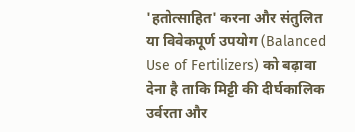'हतोत्साहित' करना और संतुलित या विवेकपूर्ण उपयोग (Balanced Use of Fertilizers) को बढ़ावा देना है ताकि मिट्टी की दीर्घकालिक उर्वरता और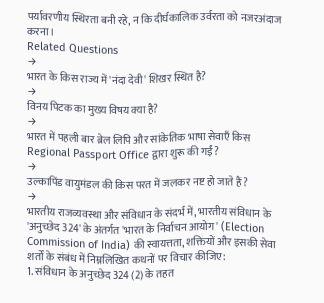पर्यावरणीय स्थिरता बनी रहे, न कि दीर्घकालिक उर्वरता को नजरअंदाज करना।
Related Questions
→
भारत के किस राज्य में 'नंदा देवी' शिखर स्थित है?
→
विनय पिटक का मुख्य विषय क्या है?
→
भारत में पहली बार ब्रेल लिपि और सांकेतिक भाषा सेवाएँ किस Regional Passport Office द्वारा शुरू की गईं?
→
उल्कापिंड वायुमंडल की किस परत में जलकर नष्ट हो जाते हैं?
→
भारतीय राजव्यवस्था और संविधान के संदर्भ में, भारतीय संविधान के 'अनुच्छेद 324' के अंतर्गत 'भारत के निर्वाचन आयोग' (Election Commission of India) की स्वायत्तता, शक्तियों और इसकी सेवा शर्तों के संबंध में निम्नलिखित कथनों पर विचार कीजिए:
1. संविधान के अनुच्छेद 324 (2) के तहत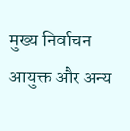मुख्य निर्वाचन आयुक्त और अन्य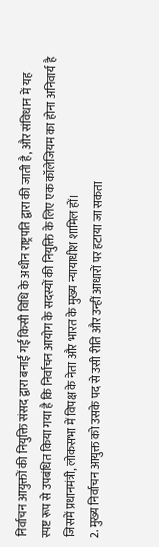निर्वाचन आयुक्तों की नियुक्ति संसद द्वारा बनाई गई किसी विधि के अधीन राष्ट्रपति द्वारा की जाती है, और संविधान में यह स्पष्ट रूप से उपबंधित किया गया है कि निर्वाचन आयोग के सदस्यों की नियुक्ति के लिए एक कॉलेजियम का होना अनिवार्य है जिसमें प्रधानमंत्री, लोकसभा में विपक्ष के नेता और भारत के मुख्य न्यायाधीश शामिल हों।
2. मुख्य निर्वाचन आयुक्त को उसके पद से उसी रीति और उन्हीं आधारों पर हटाया जा सकता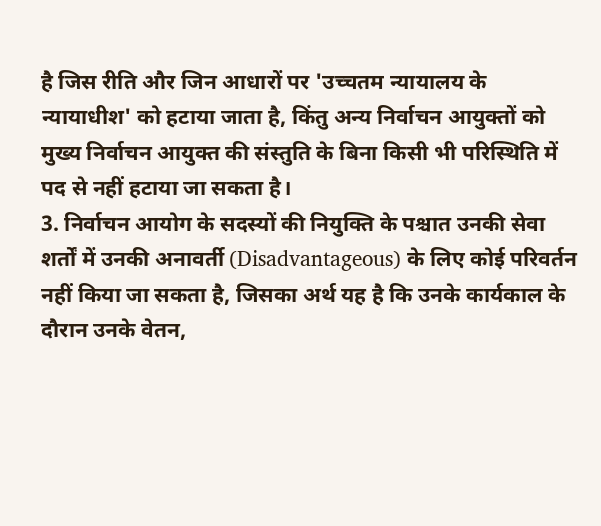है जिस रीति और जिन आधारों पर 'उच्चतम न्यायालय के न्यायाधीश' को हटाया जाता है, किंतु अन्य निर्वाचन आयुक्तों को मुख्य निर्वाचन आयुक्त की संस्तुति के बिना किसी भी परिस्थिति में पद से नहीं हटाया जा सकता है।
3. निर्वाचन आयोग के सदस्यों की नियुक्ति के पश्चात उनकी सेवा शर्तों में उनकी अनावर्ती (Disadvantageous) के लिए कोई परिवर्तन नहीं किया जा सकता है, जिसका अर्थ यह है कि उनके कार्यकाल के दौरान उनके वेतन,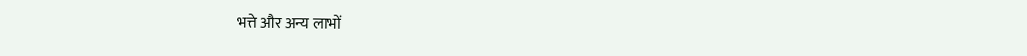भत्ते और अन्य लाभों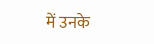में उनके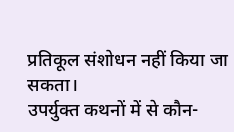प्रतिकूल संशोधन नहीं किया जा सकता।
उपर्युक्त कथनों में से कौन-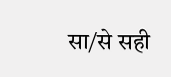सा/से सही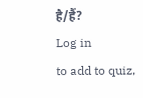है/हैं?
Log in
to add to quiz,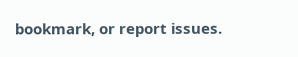bookmark, or report issues.